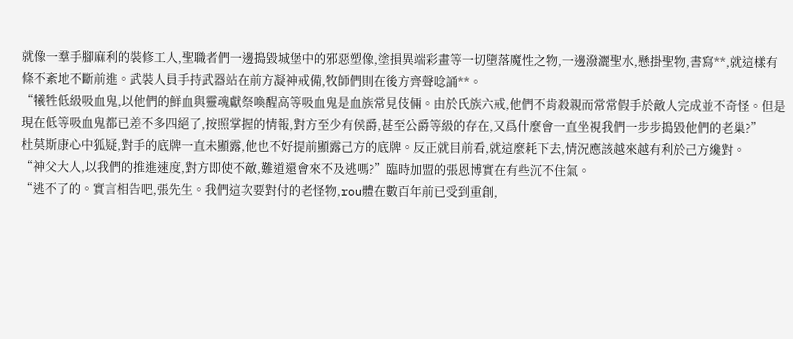就像一羣手腳麻利的裝修工人,聖職者們一邊搗毀城堡中的邪惡塑像,塗損異端彩畫等一切墮落魔性之物,一邊潑灑聖水,懸掛聖物,書寫**,就這樣有條不紊地不斷前進。武裝人員手持武器站在前方凝神戒備,牧師們則在後方齊聲唸誦**。
“犧牲低級吸血鬼,以他們的鮮血與靈魂獻祭喚醒高等吸血鬼是血族常見伎倆。由於氏族六戒,他們不肯殺親而常常假手於敵人完成並不奇怪。但是現在低等吸血鬼都已差不多四絕了,按照掌握的情報,對方至少有侯爵,甚至公爵等級的存在,又爲什麼會一直坐視我們一步步搗毀他們的老巢?”
杜莫斯康心中狐疑,對手的底牌一直未顯露,他也不好提前顯露己方的底牌。反正就目前看,就這麼耗下去,情況應該越來越有利於己方纔對。
“神父大人,以我們的推進速度,對方即使不敵,難道還會來不及逃嗎?”臨時加盟的張恩博實在有些沉不住氣。
“逃不了的。實言相告吧,張先生。我們這次要對付的老怪物,rou體在數百年前已受到重創,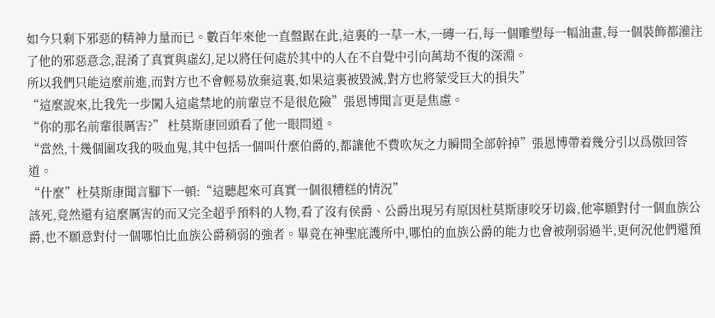如今只剩下邪惡的精神力量而已。數百年來他一直盤踞在此,這裏的一草一木,一磚一石,每一個雕塑每一幅油畫,每一個裝飾都灌注了他的邪惡意念,混淆了真實與虛幻,足以將任何處於其中的人在不自覺中引向萬劫不復的深淵。
所以我們只能這麼前進,而對方也不會輕易放棄這裏,如果這裏被毀滅,對方也將蒙受巨大的損失”
“這麼說來,比我先一步闖入這處禁地的前輩豈不是很危險”張恩博聞言更是焦慮。
“你的那名前輩很厲害?” 杜莫斯康回頭看了他一眼問道。
“當然,十幾個圍攻我的吸血鬼,其中包括一個叫什麼伯爵的,都讓他不費吹灰之力瞬間全部幹掉”張恩博帶着幾分引以爲傲回答道。
“什麼”杜莫斯康聞言腳下一頓:“這聽起來可真實一個很糟糕的情況”
該死,竟然還有這麼厲害的而又完全超乎預料的人物,看了沒有侯爵、公爵出現另有原因杜莫斯康咬牙切齒,他寧願對付一個血族公爵,也不願意對付一個哪怕比血族公爵稍弱的強者。畢竟在神聖庇護所中,哪怕的血族公爵的能力也會被削弱過半,更何況他們還預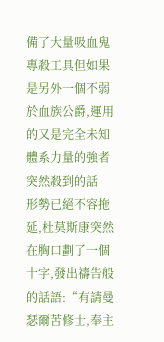備了大量吸血鬼專殺工具但如果是另外一個不弱於血族公爵,運用的又是完全未知體系力量的強者突然殺到的話
形勢已絕不容拖延,杜莫斯康突然在胸口劃了一個十字,發出禱告般的話語:“有請曼瑟爾苦修士,奉主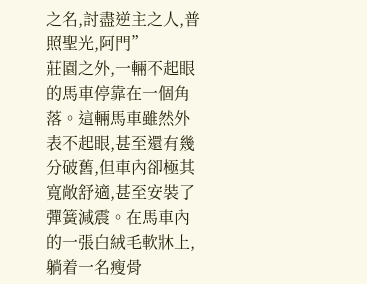之名,討盡逆主之人,普照聖光,阿門”
莊園之外,一輛不起眼的馬車停靠在一個角落。這輛馬車雖然外表不起眼,甚至還有幾分破舊,但車內卻極其寬敞舒適,甚至安裝了彈簧減震。在馬車內的一張白絨毛軟牀上,躺着一名瘦骨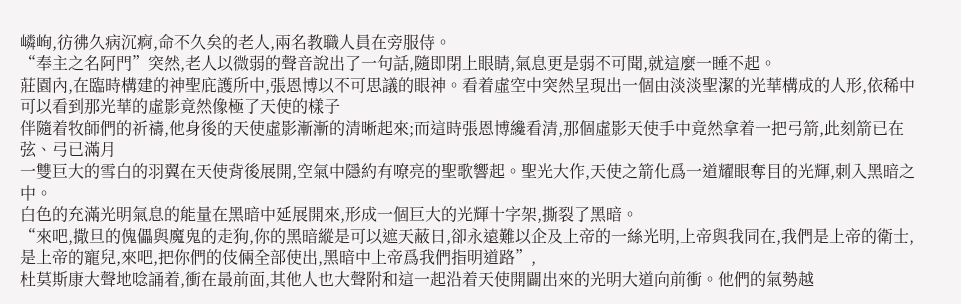嶙峋,彷彿久病沉痾,命不久矣的老人,兩名教職人員在旁服侍。
“奉主之名阿門”突然,老人以微弱的聲音說出了一句話,隨即閉上眼睛,氣息更是弱不可聞,就這麼一睡不起。
莊園內,在臨時構建的神聖庇護所中,張恩博以不可思議的眼神。看着虛空中突然呈現出一個由淡淡聖潔的光華構成的人形,依稀中可以看到那光華的虛影竟然像極了天使的樣子
伴隨着牧師們的祈禱,他身後的天使虛影漸漸的清晰起來;而這時張恩博纔看清,那個虛影天使手中竟然拿着一把弓箭,此刻箭已在弦、弓已滿月
一雙巨大的雪白的羽翼在天使背後展開,空氣中隱約有嘹亮的聖歌響起。聖光大作,天使之箭化爲一道耀眼奪目的光輝,刺入黑暗之中。
白色的充滿光明氣息的能量在黑暗中延展開來,形成一個巨大的光輝十字架,撕裂了黑暗。
“來吧,撒旦的傀儡與魔鬼的走狗,你的黑暗縱是可以遮天蔽日,卻永遠難以企及上帝的一絲光明,上帝與我同在,我們是上帝的衛士,是上帝的寵兒,來吧,把你們的伎倆全部使出,黑暗中上帝爲我們指明道路”,
杜莫斯康大聲地唸誦着,衝在最前面,其他人也大聲附和這一起沿着天使開闢出來的光明大道向前衝。他們的氣勢越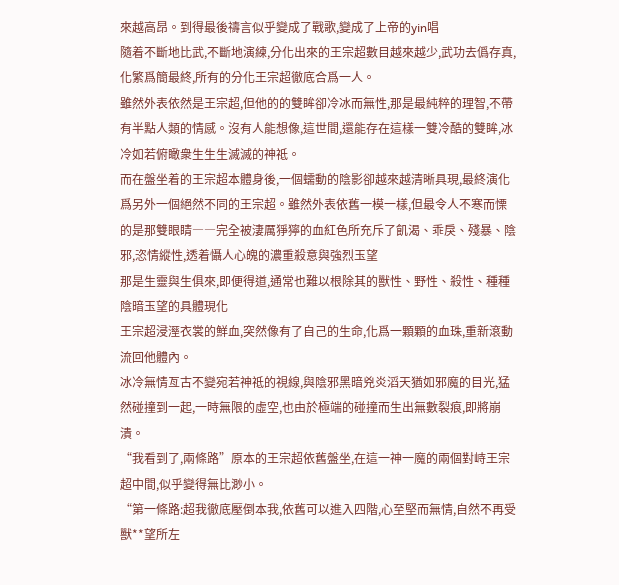來越高昂。到得最後禱言似乎變成了戰歌,變成了上帝的yin唱
隨着不斷地比武,不斷地演練,分化出來的王宗超數目越來越少,武功去僞存真,化繁爲簡最終,所有的分化王宗超徹底合爲一人。
雖然外表依然是王宗超,但他的的雙眸卻冷冰而無性,那是最純粹的理智,不帶有半點人類的情感。沒有人能想像,這世間,還能存在這樣一雙冷酷的雙眸,冰冷如若俯瞰衆生生生滅滅的神祗。
而在盤坐着的王宗超本體身後,一個蠕動的陰影卻越來越清晰具現,最終演化爲另外一個絕然不同的王宗超。雖然外表依舊一模一樣,但最令人不寒而慄的是那雙眼睛――完全被淒厲猙獰的血紅色所充斥了飢渴、乖戾、殘暴、陰邪,恣情縱性,透着懾人心魄的濃重殺意與強烈玉望
那是生靈與生俱來,即便得道,通常也難以根除其的獸性、野性、殺性、種種陰暗玉望的具體現化
王宗超浸溼衣裳的鮮血,突然像有了自己的生命,化爲一顆顆的血珠,重新滾動流回他體內。
冰冷無情亙古不變宛若神祗的視線,與陰邪黑暗兇炎滔天猶如邪魔的目光,猛然碰撞到一起,一時無限的虛空,也由於極端的碰撞而生出無數裂痕,即將崩潰。
“我看到了,兩條路”原本的王宗超依舊盤坐,在這一神一魔的兩個對峙王宗超中間,似乎變得無比渺小。
“第一條路:超我徹底壓倒本我,依舊可以進入四階,心至堅而無情,自然不再受獸**望所左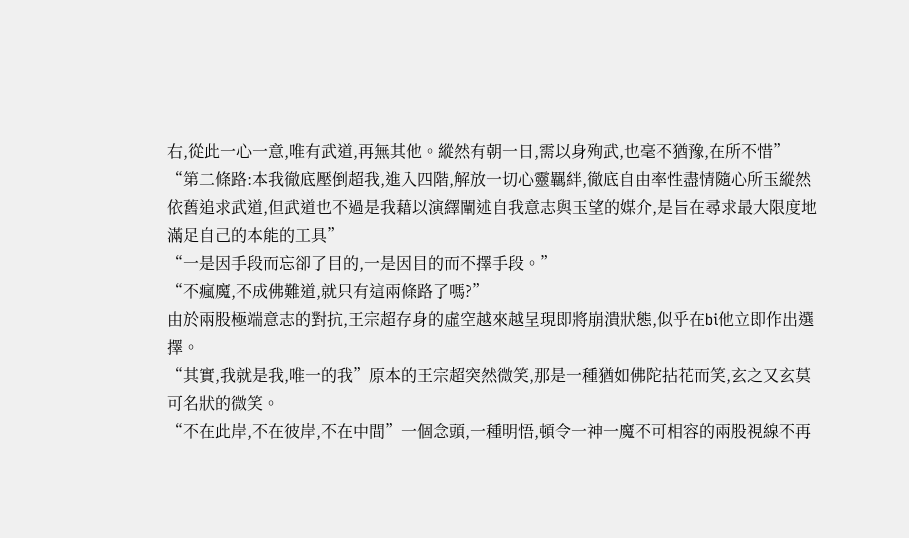右,從此一心一意,唯有武道,再無其他。縱然有朝一日,需以身殉武,也毫不猶豫,在所不惜”
“第二條路:本我徹底壓倒超我,進入四階,解放一切心靈羈絆,徹底自由率性盡情隨心所玉縱然依舊追求武道,但武道也不過是我藉以演繹闡述自我意志與玉望的媒介,是旨在尋求最大限度地滿足自己的本能的工具”
“一是因手段而忘卻了目的,一是因目的而不擇手段。”
“不瘋魔,不成佛難道,就只有這兩條路了嗎?”
由於兩股極端意志的對抗,王宗超存身的虛空越來越呈現即將崩潰狀態,似乎在bi他立即作出選擇。
“其實,我就是我,唯一的我”原本的王宗超突然微笑,那是一種猶如佛陀拈花而笑,玄之又玄莫可名狀的微笑。
“不在此岸,不在彼岸,不在中間”一個念頭,一種明悟,頓令一神一魔不可相容的兩股視線不再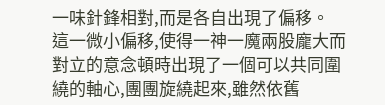一味針鋒相對,而是各自出現了偏移。
這一微小偏移,使得一神一魔兩股龐大而對立的意念頓時出現了一個可以共同圍繞的軸心,團團旋繞起來,雖然依舊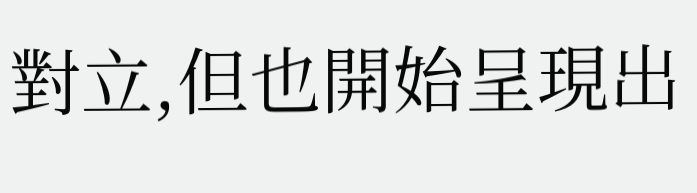對立,但也開始呈現出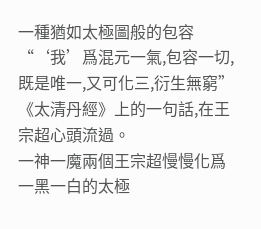一種猶如太極圖般的包容
“‘我’爲混元一氣,包容一切,既是唯一,又可化三,衍生無窮”
《太清丹經》上的一句話,在王宗超心頭流過。
一神一魔兩個王宗超慢慢化爲一黑一白的太極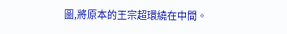圖,將原本的王宗超環繞在中間。